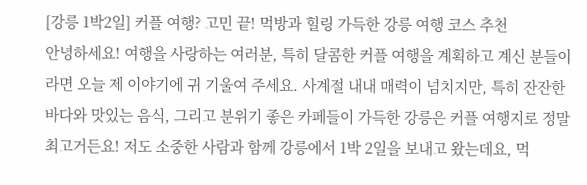[강릉 1박2일] 커플 여행? 고민 끝! 먹방과 힐링 가득한 강릉 여행 코스 추천
안녕하세요! 여행을 사랑하는 여러분, 특히 달콤한 커플 여행을 계획하고 계신 분들이라면 오늘 제 이야기에 귀 기울여 주세요. 사계절 내내 매력이 넘치지만, 특히 잔잔한 바다와 맛있는 음식, 그리고 분위기 좋은 카페들이 가득한 강릉은 커플 여행지로 정말 최고거든요! 저도 소중한 사람과 함께 강릉에서 1박 2일을 보내고 왔는데요, 먹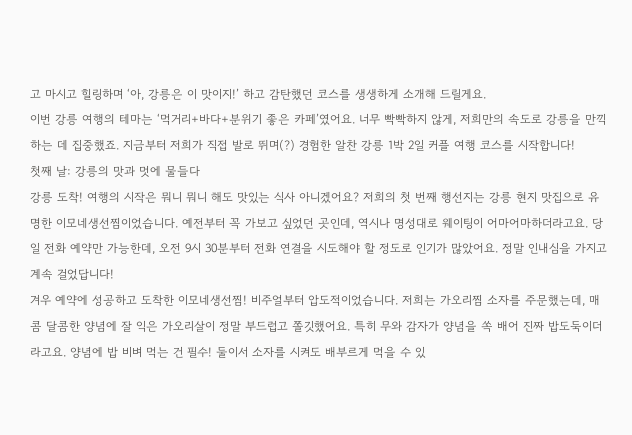고 마시고 힐링하며 ‘아, 강릉은 이 맛이지!’ 하고 감탄했던 코스를 생생하게 소개해 드릴게요.
이번 강릉 여행의 테마는 ‘먹거리+바다+분위기 좋은 카페’였어요. 너무 빡빡하지 않게, 저희만의 속도로 강릉을 만끽하는 데 집중했죠. 지금부터 저희가 직접 발로 뛰며(?) 경험한 알찬 강릉 1박 2일 커플 여행 코스를 시작합니다!
첫째 날: 강릉의 맛과 멋에 물들다
강릉 도착! 여행의 시작은 뭐니 뭐니 해도 맛있는 식사 아니겠어요? 저희의 첫 번째 행선지는 강릉 현지 맛집으로 유명한 이모네생선찜이었습니다. 예전부터 꼭 가보고 싶었던 곳인데, 역시나 명성대로 웨이팅이 어마어마하더라고요. 당일 전화 예약만 가능한데, 오전 9시 30분부터 전화 연결을 시도해야 할 정도로 인기가 많았어요. 정말 인내심을 가지고 계속 걸었답니다!
겨우 예약에 성공하고 도착한 이모네생선찜! 비주얼부터 압도적이었습니다. 저희는 가오리찜 소자를 주문했는데, 매콤 달콤한 양념에 잘 익은 가오리살이 정말 부드럽고 쫄깃했어요. 특히 무와 감자가 양념을 쏙 배어 진짜 밥도둑이더라고요. 양념에 밥 비벼 먹는 건 필수! 둘이서 소자를 시켜도 배부르게 먹을 수 있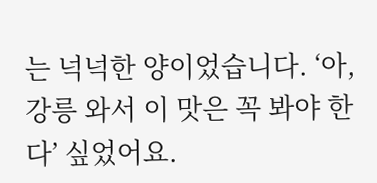는 넉넉한 양이었습니다. ‘아, 강릉 와서 이 맛은 꼭 봐야 한다’ 싶었어요.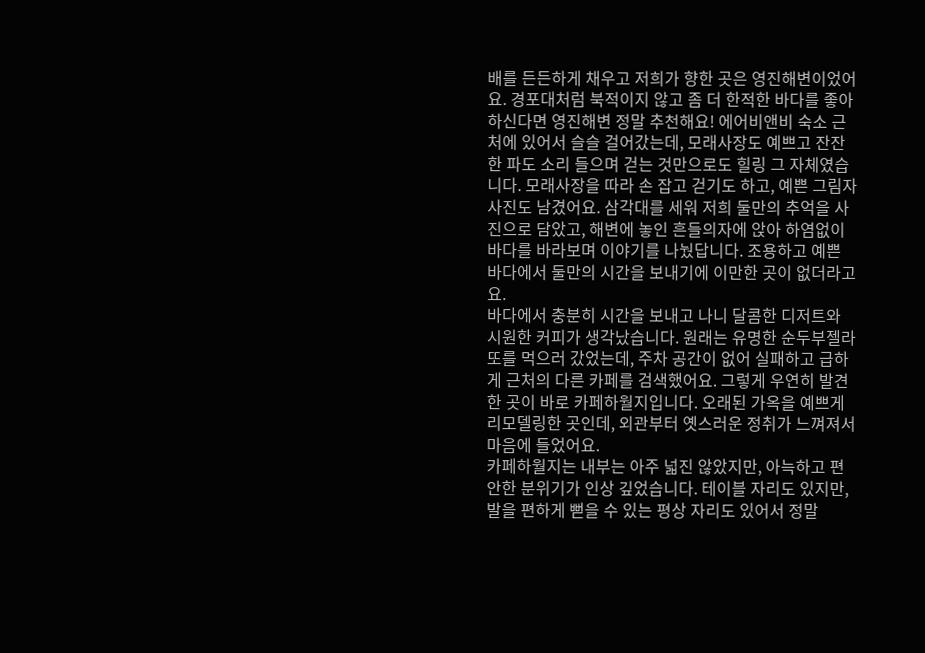배를 든든하게 채우고 저희가 향한 곳은 영진해변이었어요. 경포대처럼 북적이지 않고 좀 더 한적한 바다를 좋아하신다면 영진해변 정말 추천해요! 에어비앤비 숙소 근처에 있어서 슬슬 걸어갔는데, 모래사장도 예쁘고 잔잔한 파도 소리 들으며 걷는 것만으로도 힐링 그 자체였습니다. 모래사장을 따라 손 잡고 걷기도 하고, 예쁜 그림자 사진도 남겼어요. 삼각대를 세워 저희 둘만의 추억을 사진으로 담았고, 해변에 놓인 흔들의자에 앉아 하염없이 바다를 바라보며 이야기를 나눴답니다. 조용하고 예쁜 바다에서 둘만의 시간을 보내기에 이만한 곳이 없더라고요.
바다에서 충분히 시간을 보내고 나니 달콤한 디저트와 시원한 커피가 생각났습니다. 원래는 유명한 순두부젤라또를 먹으러 갔었는데, 주차 공간이 없어 실패하고 급하게 근처의 다른 카페를 검색했어요. 그렇게 우연히 발견한 곳이 바로 카페하월지입니다. 오래된 가옥을 예쁘게 리모델링한 곳인데, 외관부터 옛스러운 정취가 느껴져서 마음에 들었어요.
카페하월지는 내부는 아주 넓진 않았지만, 아늑하고 편안한 분위기가 인상 깊었습니다. 테이블 자리도 있지만, 발을 편하게 뻗을 수 있는 평상 자리도 있어서 정말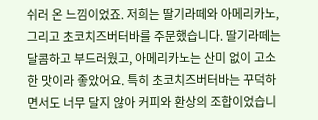쉬러 온 느낌이었죠. 저희는 딸기라떼와 아메리카노, 그리고 초코치즈버터바를 주문했습니다. 딸기라떼는 달콤하고 부드러웠고, 아메리카노는 산미 없이 고소한 맛이라 좋았어요. 특히 초코치즈버터바는 꾸덕하면서도 너무 달지 않아 커피와 환상의 조합이었습니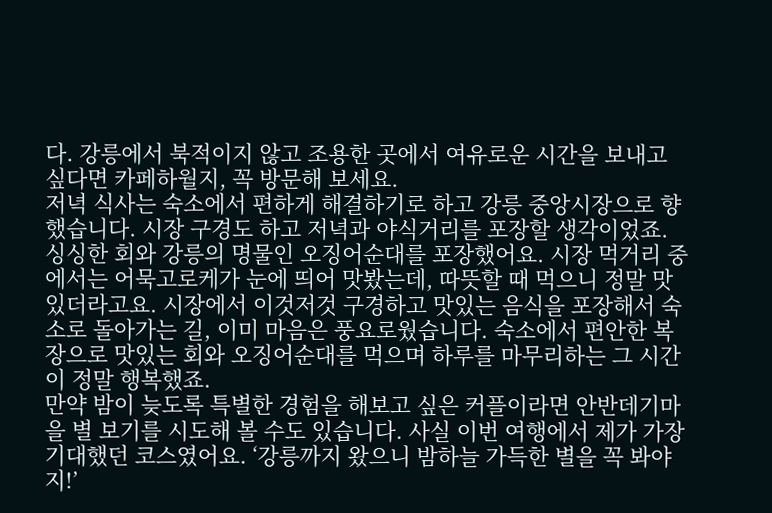다. 강릉에서 북적이지 않고 조용한 곳에서 여유로운 시간을 보내고 싶다면 카페하월지, 꼭 방문해 보세요.
저녁 식사는 숙소에서 편하게 해결하기로 하고 강릉 중앙시장으로 향했습니다. 시장 구경도 하고 저녁과 야식거리를 포장할 생각이었죠. 싱싱한 회와 강릉의 명물인 오징어순대를 포장했어요. 시장 먹거리 중에서는 어묵고로케가 눈에 띄어 맛봤는데, 따뜻할 때 먹으니 정말 맛있더라고요. 시장에서 이것저것 구경하고 맛있는 음식을 포장해서 숙소로 돌아가는 길, 이미 마음은 풍요로웠습니다. 숙소에서 편안한 복장으로 맛있는 회와 오징어순대를 먹으며 하루를 마무리하는 그 시간이 정말 행복했죠.
만약 밤이 늦도록 특별한 경험을 해보고 싶은 커플이라면 안반데기마을 별 보기를 시도해 볼 수도 있습니다. 사실 이번 여행에서 제가 가장 기대했던 코스였어요. ‘강릉까지 왔으니 밤하늘 가득한 별을 꼭 봐야지!’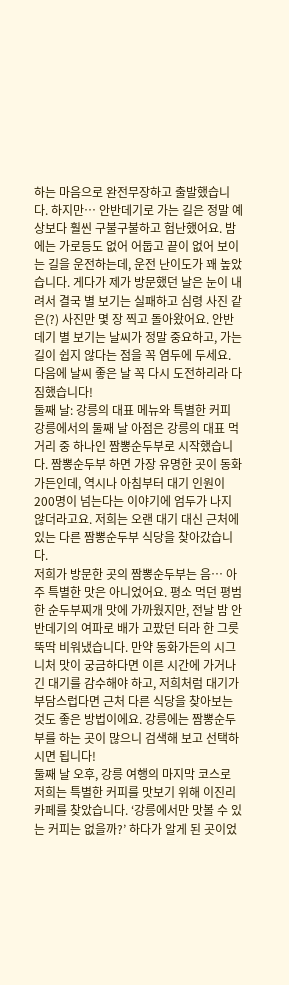하는 마음으로 완전무장하고 출발했습니다. 하지만… 안반데기로 가는 길은 정말 예상보다 훨씬 구불구불하고 험난했어요. 밤에는 가로등도 없어 어둡고 끝이 없어 보이는 길을 운전하는데, 운전 난이도가 꽤 높았습니다. 게다가 제가 방문했던 날은 눈이 내려서 결국 별 보기는 실패하고 심령 사진 같은(?) 사진만 몇 장 찍고 돌아왔어요. 안반데기 별 보기는 날씨가 정말 중요하고, 가는 길이 쉽지 않다는 점을 꼭 염두에 두세요. 다음에 날씨 좋은 날 꼭 다시 도전하리라 다짐했습니다!
둘째 날: 강릉의 대표 메뉴와 특별한 커피
강릉에서의 둘째 날 아점은 강릉의 대표 먹거리 중 하나인 짬뽕순두부로 시작했습니다. 짬뽕순두부 하면 가장 유명한 곳이 동화가든인데, 역시나 아침부터 대기 인원이 200명이 넘는다는 이야기에 엄두가 나지 않더라고요. 저희는 오랜 대기 대신 근처에 있는 다른 짬뽕순두부 식당을 찾아갔습니다.
저희가 방문한 곳의 짬뽕순두부는 음… 아주 특별한 맛은 아니었어요. 평소 먹던 평범한 순두부찌개 맛에 가까웠지만, 전날 밤 안반데기의 여파로 배가 고팠던 터라 한 그릇 뚝딱 비워냈습니다. 만약 동화가든의 시그니처 맛이 궁금하다면 이른 시간에 가거나 긴 대기를 감수해야 하고, 저희처럼 대기가 부담스럽다면 근처 다른 식당을 찾아보는 것도 좋은 방법이에요. 강릉에는 짬뽕순두부를 하는 곳이 많으니 검색해 보고 선택하시면 됩니다!
둘째 날 오후, 강릉 여행의 마지막 코스로 저희는 특별한 커피를 맛보기 위해 이진리카페를 찾았습니다. ‘강릉에서만 맛볼 수 있는 커피는 없을까?’ 하다가 알게 된 곳이었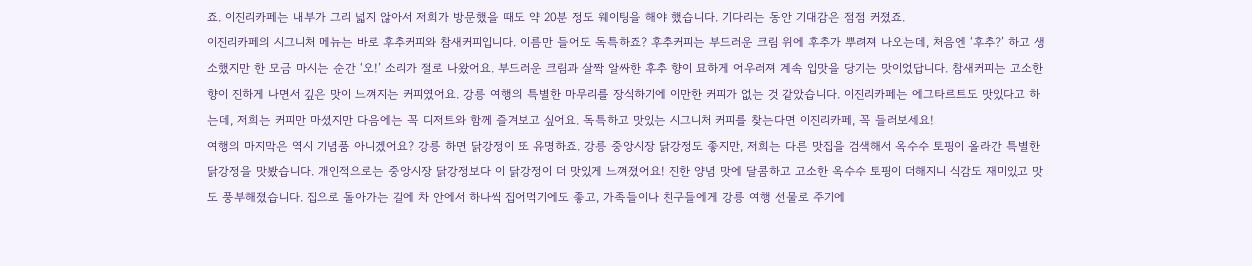죠. 이진리카페는 내부가 그리 넓지 않아서 저희가 방문했을 때도 약 20분 정도 웨이팅을 해야 했습니다. 기다리는 동안 기대감은 점점 커졌죠.
이진리카페의 시그니처 메뉴는 바로 후추커피와 참새커피입니다. 이름만 들어도 독특하죠? 후추커피는 부드러운 크림 위에 후추가 뿌려져 나오는데, 처음엔 ‘후추?’ 하고 생소했지만 한 모금 마시는 순간 ‘오!’ 소리가 절로 나왔어요. 부드러운 크림과 살짝 알싸한 후추 향이 묘하게 어우러져 계속 입맛을 당기는 맛이었답니다. 참새커피는 고소한 향이 진하게 나면서 깊은 맛이 느껴지는 커피였어요. 강릉 여행의 특별한 마무리를 장식하기에 이만한 커피가 없는 것 같았습니다. 이진리카페는 에그타르트도 맛있다고 하는데, 저희는 커피만 마셨지만 다음에는 꼭 디저트와 함께 즐겨보고 싶어요. 독특하고 맛있는 시그니처 커피를 찾는다면 이진리카페, 꼭 들러보세요!
여행의 마지막은 역시 기념품 아니겠어요? 강릉 하면 닭강정이 또 유명하죠. 강릉 중앙시장 닭강정도 좋지만, 저희는 다른 맛집을 검색해서 옥수수 토핑이 올라간 특별한 닭강정을 맛봤습니다. 개인적으로는 중앙시장 닭강정보다 이 닭강정이 더 맛있게 느껴졌어요! 진한 양념 맛에 달콤하고 고소한 옥수수 토핑이 더해지니 식감도 재미있고 맛도 풍부해졌습니다. 집으로 돌아가는 길에 차 안에서 하나씩 집어먹기에도 좋고, 가족들이나 친구들에게 강릉 여행 선물로 주기에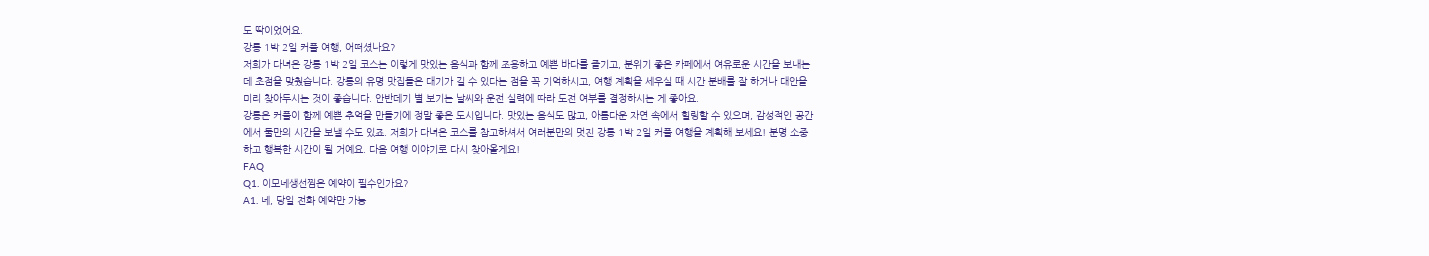도 딱이었어요.
강릉 1박 2일 커플 여행, 어떠셨나요?
저희가 다녀온 강릉 1박 2일 코스는 이렇게 맛있는 음식과 함께 조용하고 예쁜 바다를 즐기고, 분위기 좋은 카페에서 여유로운 시간을 보내는 데 초점을 맞췄습니다. 강릉의 유명 맛집들은 대기가 길 수 있다는 점을 꼭 기억하시고, 여행 계획을 세우실 때 시간 분배를 잘 하거나 대안을 미리 찾아두시는 것이 좋습니다. 안반데기 별 보기는 날씨와 운전 실력에 따라 도전 여부를 결정하시는 게 좋아요.
강릉은 커플이 함께 예쁜 추억을 만들기에 정말 좋은 도시입니다. 맛있는 음식도 많고, 아름다운 자연 속에서 힐링할 수 있으며, 감성적인 공간에서 둘만의 시간을 보낼 수도 있죠. 저희가 다녀온 코스를 참고하셔서 여러분만의 멋진 강릉 1박 2일 커플 여행을 계획해 보세요! 분명 소중하고 행복한 시간이 될 거예요. 다음 여행 이야기로 다시 찾아올게요!
FAQ
Q1. 이모네생선찜은 예약이 필수인가요?
A1. 네, 당일 전화 예약만 가능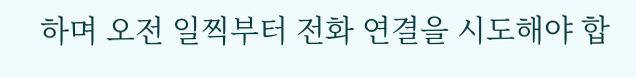하며 오전 일찍부터 전화 연결을 시도해야 합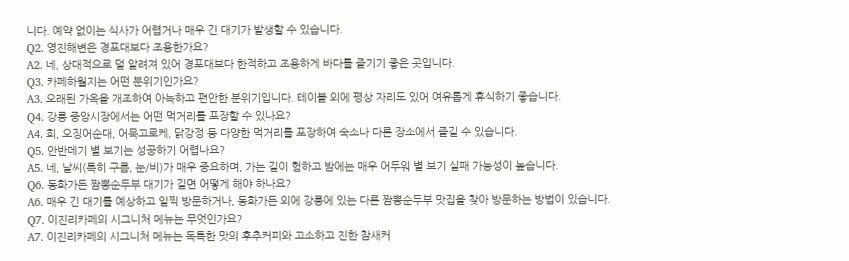니다. 예약 없이는 식사가 어렵거나 매우 긴 대기가 발생할 수 있습니다.
Q2. 영진해변은 경포대보다 조용한가요?
A2. 네, 상대적으로 덜 알려져 있어 경포대보다 한적하고 조용하게 바다를 즐기기 좋은 곳입니다.
Q3. 카페하월지는 어떤 분위기인가요?
A3. 오래된 가옥을 개조하여 아늑하고 편안한 분위기입니다. 테이블 외에 평상 자리도 있어 여유롭게 휴식하기 좋습니다.
Q4. 강릉 중앙시장에서는 어떤 먹거리를 포장할 수 있나요?
A4. 회, 오징어순대, 어묵고로케, 닭강정 등 다양한 먹거리를 포장하여 숙소나 다른 장소에서 즐길 수 있습니다.
Q5. 안반데기 별 보기는 성공하기 어렵나요?
A5. 네, 날씨(특히 구름, 눈/비)가 매우 중요하며, 가는 길이 험하고 밤에는 매우 어두워 별 보기 실패 가능성이 높습니다.
Q6. 동화가든 짬뽕순두부 대기가 길면 어떻게 해야 하나요?
A6. 매우 긴 대기를 예상하고 일찍 방문하거나, 동화가든 외에 강릉에 있는 다른 짬뽕순두부 맛집을 찾아 방문하는 방법이 있습니다.
Q7. 이진리카페의 시그니처 메뉴는 무엇인가요?
A7. 이진리카페의 시그니처 메뉴는 독특한 맛의 후추커피와 고소하고 진한 참새커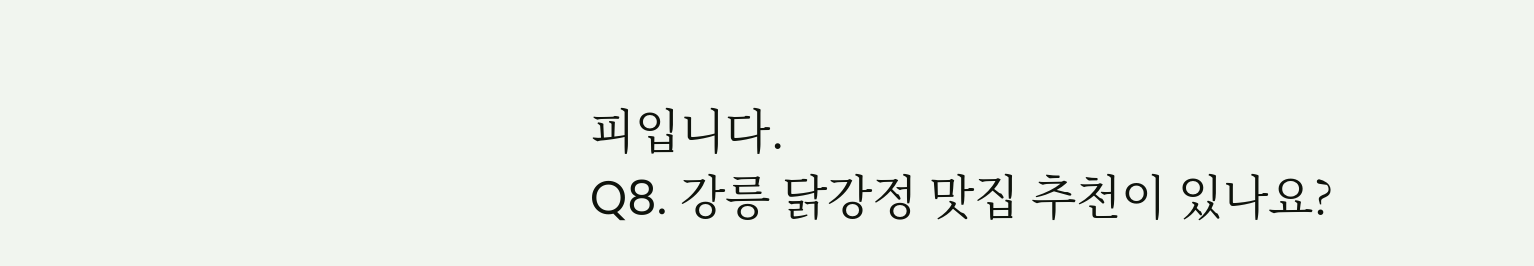피입니다.
Q8. 강릉 닭강정 맛집 추천이 있나요?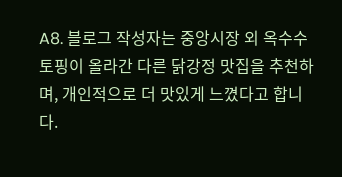A8. 블로그 작성자는 중앙시장 외 옥수수 토핑이 올라간 다른 닭강정 맛집을 추천하며, 개인적으로 더 맛있게 느꼈다고 합니다.